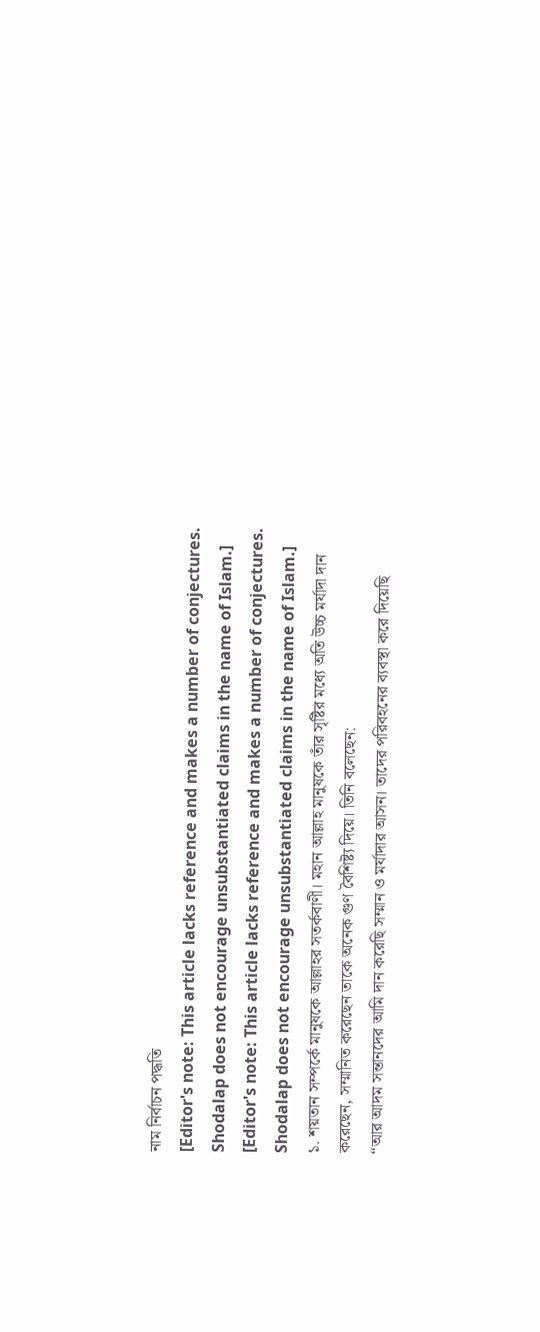নাম নির্বাচন পদ্ধতি
[Editor's note: This article lacks reference and makes a number of conjectures. Shodalap does not encourage unsubstantiated claims in the name of Islam.]
[Editor's note: This article lacks reference and makes a number of conjectures. Shodalap does not encourage unsubstantiated claims in the name of Islam.]
১. শয়তান সম্পর্কে মানুষকে আল্লাহর সতর্কবাণী। মহান আল্লাহ মানুষকে তাঁর সৃষ্টির মধ্যে অতি উচ্চ মর্যাদা দান করেছেন, সম্মানিত করেছেন তাকে অনেক গুণ বৈশিষ্ট্য দিয়ে। তিনি বলেছেন:
“আর আদম সন্তানদের আমি দান করেছি সম্মান ও মর্যাদার আসন। তাদের পরিবহনের ব্যবস্থা করে দিয়েছি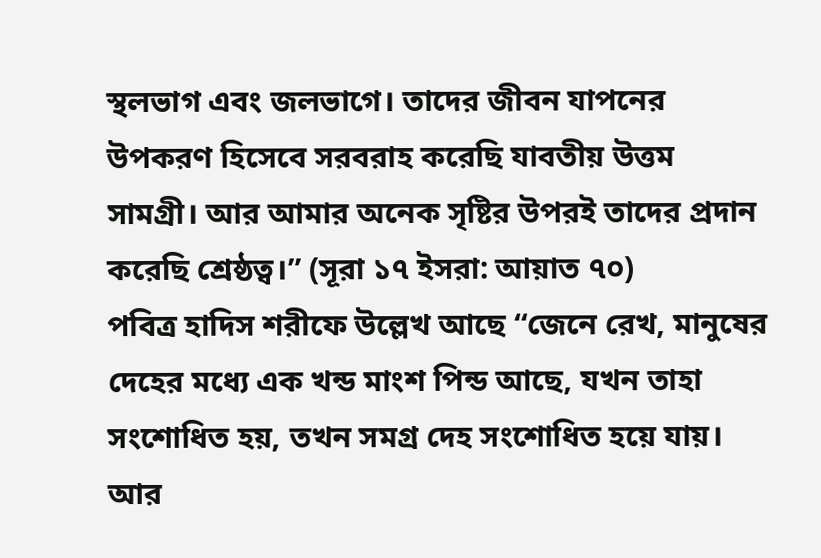স্থলভাগ এবং জলভাগে। তাদের জীবন যাপনের উপকরণ হিসেবে সরবরাহ করেছি যাবতীয় উত্তম সামগ্রী। আর আমার অনেক সৃষ্টির উপরই তাদের প্রদান করেছি শ্রেষ্ঠত্ব।” (সূরা ১৭ ইসরা: আয়াত ৭০)
পবিত্র হাদিস শরীফে উল্লেখ আছে “জেনে রেখ, মানুষের দেহের মধ্যে এক খন্ড মাংশ পিন্ড আছে, যখন তাহা সংশোধিত হয়, তখন সমগ্র দেহ সংশোধিত হয়ে যায়। আর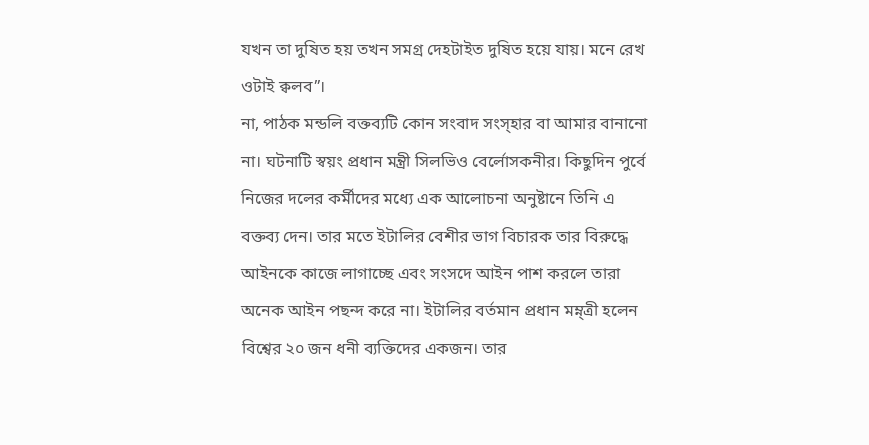যখন তা দুষিত হয় তখন সমগ্র দেহটাইত দুষিত হয়ে যায়। মনে রেখ ওটাই ক্বলব”।
না, পাঠক মন্ডলি বক্তব্যটি কোন সংবাদ সংস্হার বা আমার বানানো না। ঘটনাটি স্বয়ং প্রধান মন্ত্রী সিলভিও বের্লোসকনীর। কিছুদিন পুর্বে নিজের দলের কর্মীদের মধ্যে এক আলোচনা অনুষ্টানে তিনি এ বক্তব্য দেন। তার মতে ইটালির বেশীর ভাগ বিচারক তার বিরুদ্ধে আইনকে কাজে লাগাচ্ছে এবং সংসদে আইন পাশ করলে তারা অনেক আইন পছন্দ করে না। ইটালির বর্তমান প্রধান মম্ন্ত্রী হলেন বিশ্বের ২০ জন ধনী ব্যক্তিদের একজন। তার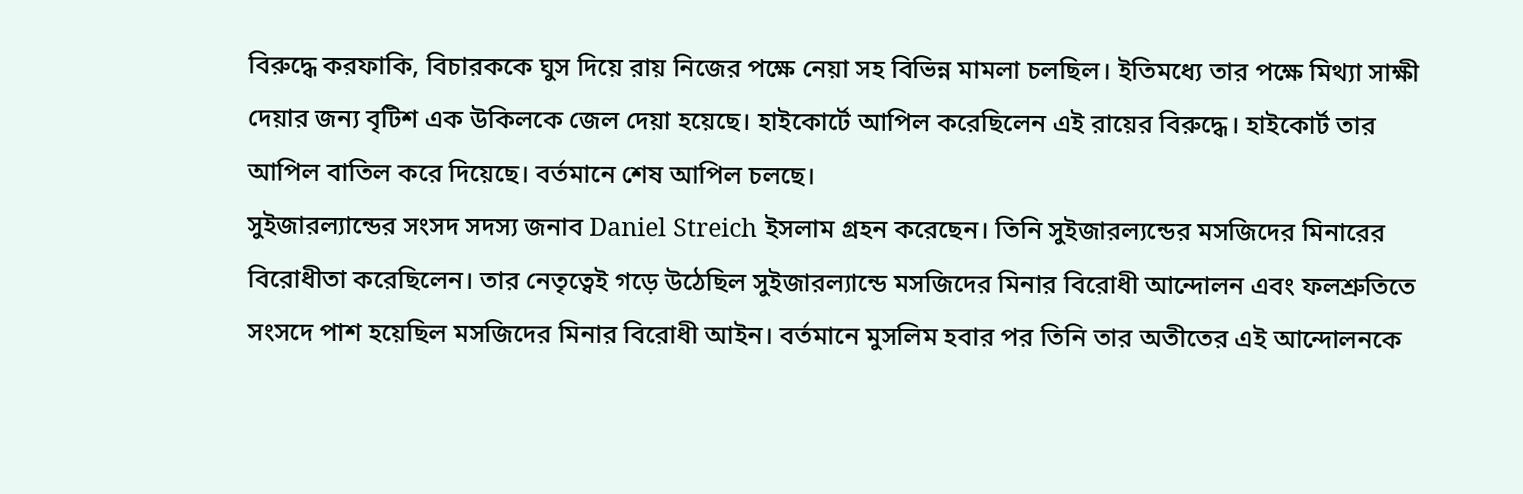বিরুদ্ধে করফাকি, বিচারককে ঘুস দিয়ে রায় নিজের পক্ষে নেয়া সহ বিভিন্ন মামলা চলছিল। ইতিমধ্যে তার পক্ষে মিথ্যা সাক্ষী দেয়ার জন্য বৃটিশ এক উকিলকে জেল দেয়া হয়েছে। হাইকোর্টে আপিল করেছিলেন এই রায়ের বিরুদ্ধে। হাইকোর্ট তার আপিল বাতিল করে দিয়েছে। বর্তমানে শেষ আপিল চলছে।
সুইজারল্যান্ডের সংসদ সদস্য জনাব Daniel Streich ইসলাম গ্রহন করেছেন। তিনি সুইজারল্যন্ডের মসজিদের মিনারের বিরোধীতা করেছিলেন। তার নেতৃত্বেই গড়ে উঠেছিল সুইজারল্যান্ডে মসজিদের মিনার বিরোধী আন্দোলন এবং ফলশ্রুতিতে সংসদে পাশ হয়েছিল মসজিদের মিনার বিরোধী আইন। বর্তমানে মুসলিম হবার পর তিনি তার অতীতের এই আন্দোলনকে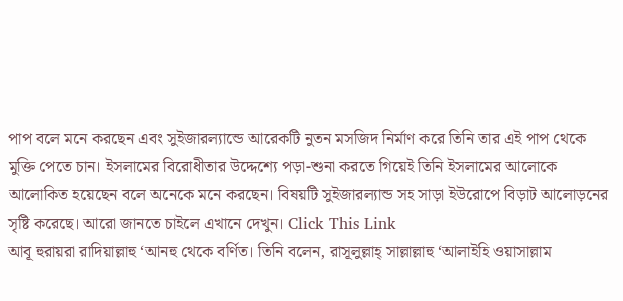পাপ বলে মনে করছেন এবং সুইজারল্যান্ডে আরেকটি নুতন মসজিদ নির্মাণ করে তিনি তার এই পাপ থেকে মুক্তি পেতে চান। ইসলামের বিরোধীতার উদ্দেশ্যে পড়া-শুনা করতে গিয়েই তিনি ইসলামের আলোকে আলোকিত হয়েছেন বলে অনেকে মনে করছেন। বিষয়টি সুইজারল্যান্ড সহ সাড়া ইউরোপে বিড়াট আলোড়নের সৃষ্টি করেছে। আরো জানতে চাইলে এখানে দেখুন। Click This Link
আবূ হুরায়রা রাদিয়াল্লাহু ‘আনহু থেকে বর্ণিত। তিনি বলেন, রাসূলুল্লাহ্ সাল্লাল্লাহু ‘আলাইহি ওয়াসাল্লাম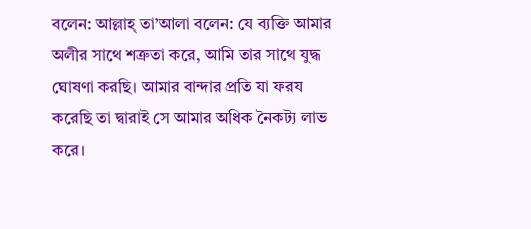বলেন: আল্লাহ্ তা’আলা বলেন: যে ব্যক্তি আমার অলীর সাথে শত্রুতা করে, আমি তার সাথে যুদ্ধ ঘোষণা করছি। আমার বান্দার প্রতি যা ফরয করেছি তা দ্বারাই সে আমার অধিক নৈকট্য লাভ করে।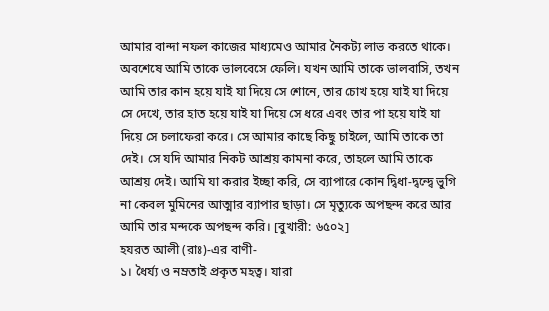আমার বান্দা নফল কাজের মাধ্যমেও আমার নৈকট্য লাভ করতে থাকে। অবশেষে আমি তাকে ভালবেসে ফেলি। যখন আমি তাকে ভালবাসি, তখন আমি তার কান হয়ে যাই যা দিয়ে সে শোনে, তার চোখ হয়ে যাই যা দিয়ে সে দেখে, তার হাত হয়ে যাই যা দিয়ে সে ধরে এবং তার পা হয়ে যাই যা দিয়ে সে চলাফেরা করে। সে আমার কাছে কিছু চাইলে, আমি তাকে তা দেই। সে যদি আমার নিকট আশ্রয় কামনা করে, তাহলে আমি তাকে আশ্রয় দেই। আমি যা করার ইচ্ছা করি, সে ব্যাপারে কোন দ্বিধা-দ্বন্দ্বে ভুগি না কেবল মুমিনের আত্মার ব্যাপার ছাড়া। সে মৃত্যুকে অপছন্দ করে আর আমি তার মন্দকে অপছন্দ করি। [বুখারী: ৬৫০২]
হযরত আলী (রাঃ)-এর বাণী-
১। ধৈর্য্য ও নম্রতাই প্রকৃত মহত্ব। যারা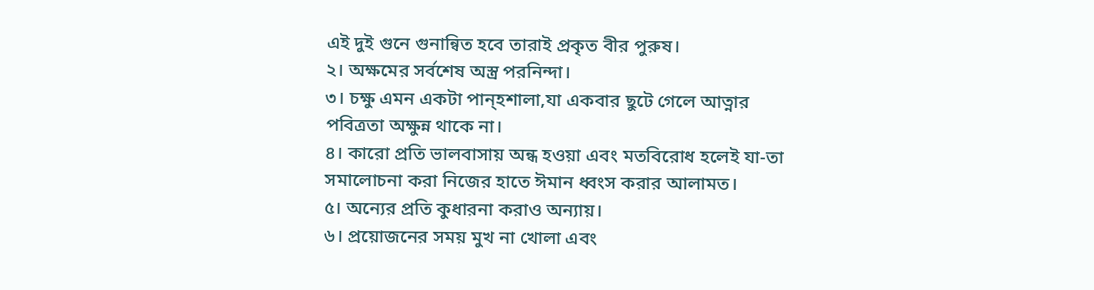এই দুই গুনে গুনান্বিত হবে তারাই প্রকৃত বীর পুরুষ।
২। অক্ষমের সর্বশেষ অস্ত্র পরনিন্দা।
৩। চক্ষু এমন একটা পান্হশালা,যা একবার ছুটে গেলে আত্নার পবিত্রতা অক্ষুন্ন থাকে না।
৪। কারো প্রতি ভালবাসায় অন্ধ হওয়া এবং মতবিরোধ হলেই যা-তা সমালোচনা করা নিজের হাতে ঈমান ধ্বংস করার আলামত।
৫। অন্যের প্রতি কুধারনা করাও অন্যায়।
৬। প্রয়োজনের সময় মুখ না খোলা এবং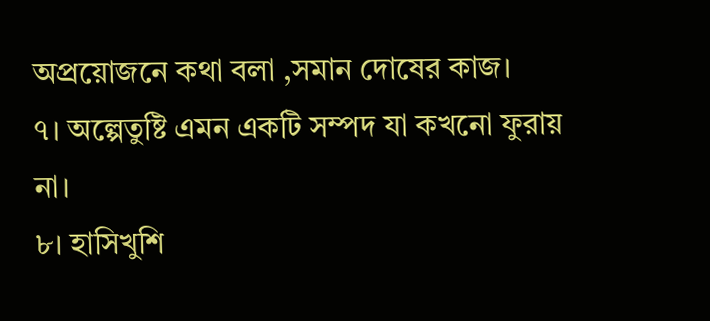অপ্রয়োজনে কথা বলা ,সমান দোষের কাজ।
৭। অল্পেতুষ্টি এমন একটি সম্পদ যা কখনো ফুরায় না।
৮। হাসিখুশি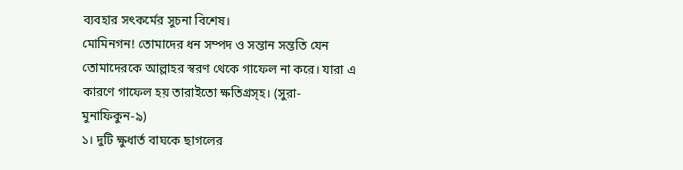ব্যবহার সৎকর্মের সুচনা বিশেষ।
মোমিনগন! তোমাদের ধন সম্পদ ও সন্তান সন্ততি যেন তোমাদেরকে আল্লাহর স্বরণ থেকে গাফেল না করে। যারা এ কারণে গাফেল হয় তারাইতো ক্ষতিগ্রস্হ। (সুরা-মুনাফিকুন-৯)
১। দুটি ক্ষুধার্ত বাঘকে ছাগলের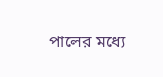পালের মধ্যে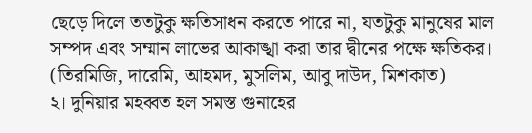ছেড়ে দিলে ততটুকু ক্ষতিসাধন করতে পারে না, যতটুকু মানুষের মাল সম্পদ এবং সম্মান লাভের আকাঙ্খা করা তার দ্বীনের পক্ষে ক্ষতিকর। (তিরমিজি, দারেমি, আহমদ, মুসলিম, আবু দাউদ, মিশকাত)
২। দুনিয়ার মহব্বত হল সমস্ত গুনাহের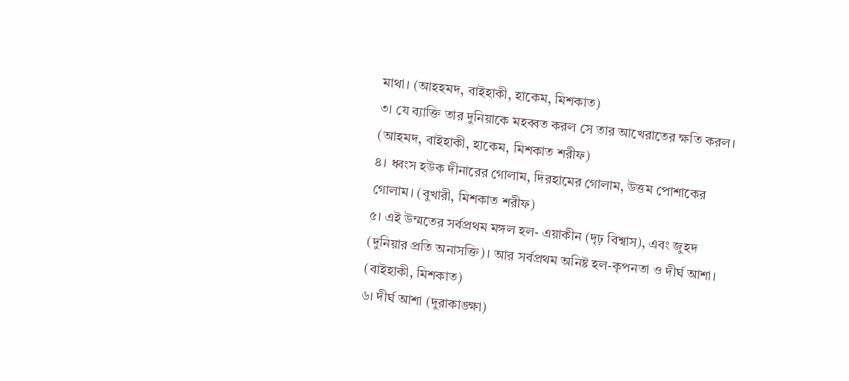মাথা। (আহহমদ, বাইহাকী, হাকেম, মিশকাত)
৩। যে ব্যাক্তি তার দুনিয়াকে মহব্বত করল সে তার আখেরাতের ক্ষতি করল। (আহমদ, বাইহাকী, হাকেম, মিশকাত শরীফ)
৪। ধ্বংস হউক দীনারের গোলাম, দিরহামের গোলাম, উত্তম পোশাকের গোলাম। (বুখারী, মিশকাত শরীফ)
৫। এই উম্মতের সর্বপ্রথম মঙ্গল হল- এয়াকীন (দৃঢ় বিশ্বাস), এবং জুহদ (দুনিয়ার প্রতি অনাসক্তি)। আর সর্বপ্রথম অনিষ্ট হল-কৃপনতা ও দীর্ঘ আশা। (বাইহাকী, মিশকাত)
৬। দীর্ঘ আশা (দুরাকাঙ্ক্ষা)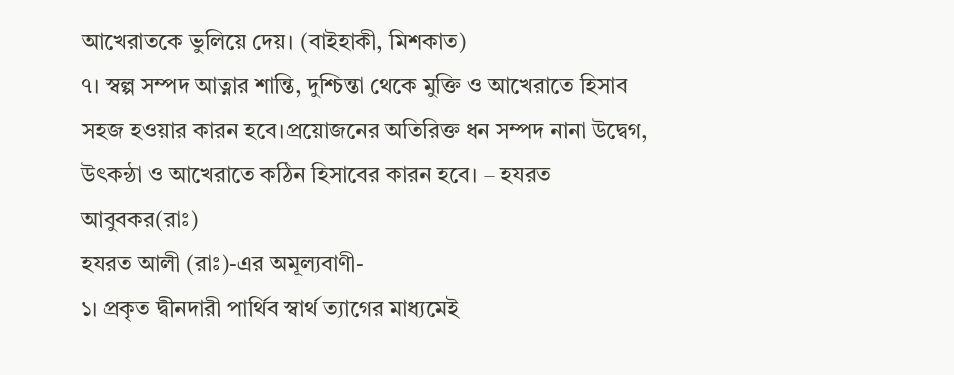আখেরাতকে ভুলিয়ে দেয়। (বাইহাকী, মিশকাত)
৭। স্বল্প সম্পদ আত্নার শান্তি, দুশ্চিন্তা থেকে মুক্তি ও আখেরাতে হিসাব সহজ হওয়ার কারন হবে।প্রয়োজনের অতিরিক্ত ধন সম্পদ নানা উদ্বেগ, উৎকন্ঠা ও আখেরাতে কঠিন হিসাবের কারন হবে। – হযরত আবুবকর(রাঃ)
হযরত আলী (রাঃ)-এর অমূল্যবাণী-
১। প্রকৃত দ্বীনদারী পার্থিব স্বার্থ ত্যাগের মাধ্যমেই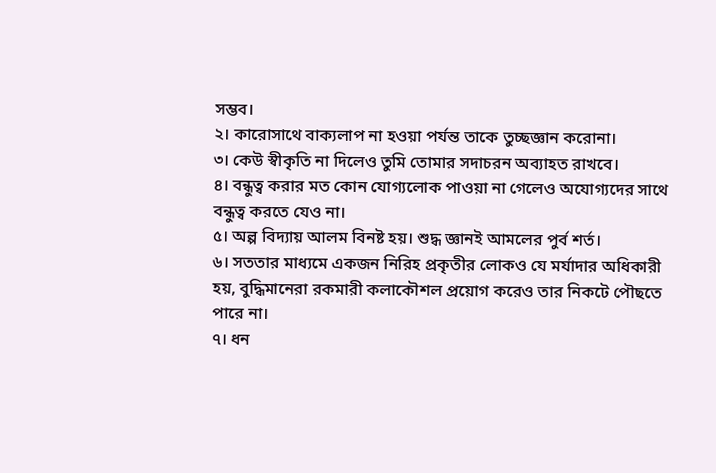সম্ভব।
২। কারোসাথে বাক্যলাপ না হওয়া পর্যন্ত তাকে তুচ্ছজ্ঞান করোনা।
৩। কেউ স্বীকৃতি না দিলেও তুমি তোমার সদাচরন অব্যাহত রাখবে।
৪। বন্ধুত্ব করার মত কোন যোগ্যলোক পাওয়া না গেলেও অযোগ্যদের সাথে বন্ধুত্ব করতে যেও না।
৫। অল্প বিদ্যায় আলম বিনষ্ট হয়। শুদ্ধ জ্ঞানই আমলের পুর্ব শর্ত।
৬। সততার মাধ্যমে একজন নিরিহ প্রকৃতীর লোকও যে মর্যাদার অধিকারী হয়, বুদ্ধিমানেরা রকমারী কলাকৌশল প্রয়োগ করেও তার নিকটে পৌছতে পারে না।
৭। ধন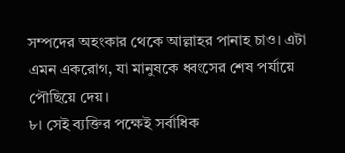সম্পদের অহংকার থেকে আল্লাহর পানাহ চাও। এটা এমন একরোগ, যা মানুষকে ধ্বংসের শেষ পর্যায়ে পৌছিয়ে দেয়।
৮। সেই ব্যক্তির পক্ষেই সর্বাধিক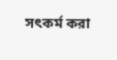সৎকর্ম করা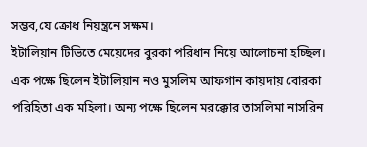সম্ভব,যে ক্রোধ নিয়ন্ত্রনে সক্ষম।
ইটালিয়ান টিভিতে মেয়েদের বুরকা পরিধান নিয়ে আলোচনা হচ্ছিল। এক পক্ষে ছিলেন ইটালিয়ান নও মুসলিম আফগান কায়দায় বোরকা পরিহিতা এক মহিলা। অন্য পক্ষে ছিলেন মরক্কোর তাসলিমা নাসরিন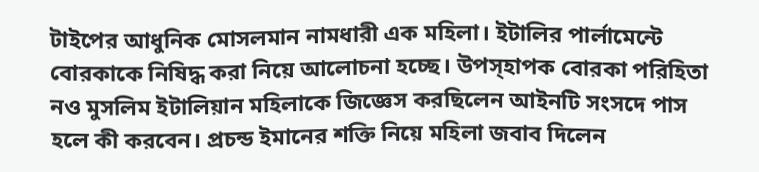টাইপের আধুনিক মোসলমান নামধারী এক মহিলা। ইটালির পার্লামেন্টে বোরকাকে নিষিদ্ধ করা নিয়ে আলোচনা হচ্ছে। উপস্হাপক বোরকা পরিহিতা নও মুসলিম ইটালিয়ান মহিলাকে জিজ্ঞেস করছিলেন আইনটি সংসদে পাস হলে কী করবেন। প্রচন্ড ইমানের শক্তি নিয়ে মহিলা জবাব দিলেন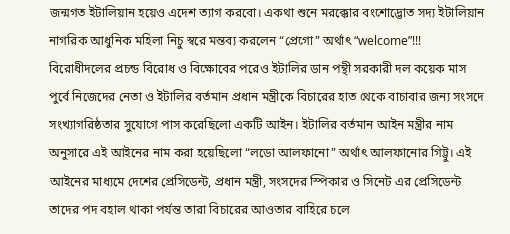জন্মগত ইটালিয়ান হয়েও এদেশ ত্যাগ করবো। একথা শুনে মরক্কোর বংশোদ্ভোত সদ্য ইটালিয়ান নাগরিক আধুনিক মহিলা নিচু স্বরে মন্তব্য করলেন “প্রেগো” অর্থাৎ “welcome”!!!
বিরোধীদলের প্রচন্ড বিরোধ ও বিক্ষোবের পরেও ইটালির ডান পন্থী সরকারী দল কয়েক মাস পুর্বে নিজেদের নেতা ও ইটালির বর্তমান প্রধান মন্ত্রীকে বিচারের হাত থেকে বাচাবার জন্য সংসদে সংখ্যাগরিষ্ঠতার সুযোগে পাস করেছিলো একটি আইন। ইটালির বর্তমান আইন মন্ত্রীর নাম অনুসারে এই আইনের নাম করা হয়েছিলো “লডো আলফানো” অর্থাৎ আলফানোর গিট্টু। এই আইনের মাধ্যমে দেশের প্রেসিডেন্ট, প্রধান মন্ত্রী, সংসদের স্পিকার ও সিনেট এর প্রেসিডেন্ট তাদের পদ বহাল থাকা পর্যন্ত তারা বিচারের আওতার বাহিরে চলে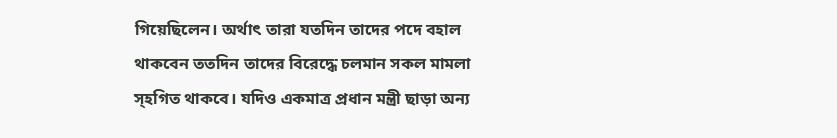গিয়েছিলেন। অর্থাৎ তারা যতদিন তাদের পদে বহাল থাকবেন ততদিন তাদের বিরেদ্ধে চলমান সকল মামলা স্হগিত থাকবে। যদিও একমাত্র প্রধান মন্ত্রী ছাড়া অন্য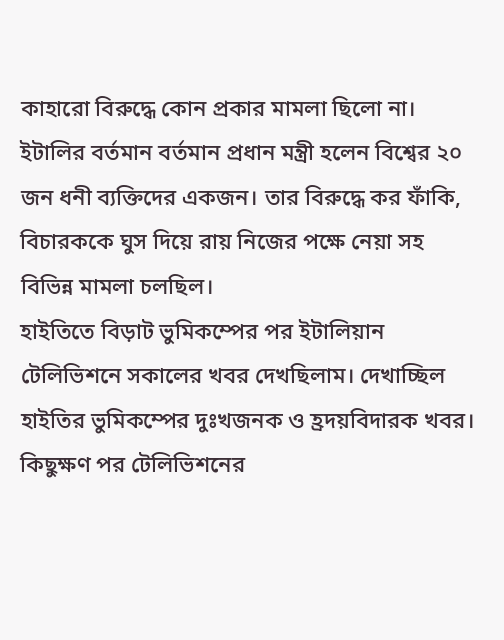কাহারো বিরুদ্ধে কোন প্রকার মামলা ছিলো না। ইটালির বর্তমান বর্তমান প্রধান মন্ত্রী হলেন বিশ্বের ২০ জন ধনী ব্যক্তিদের একজন। তার বিরুদ্ধে কর ফাঁকি, বিচারককে ঘুস দিয়ে রায় নিজের পক্ষে নেয়া সহ বিভিন্ন মামলা চলছিল।
হাইতিতে বিড়াট ভুমিকম্পের পর ইটালিয়ান টেলিভিশনে সকালের খবর দেখছিলাম। দেখাচ্ছিল হাইতির ভুমিকম্পের দুঃখজনক ও হ্রদয়বিদারক খবর। কিছুক্ষণ পর টেলিভিশনের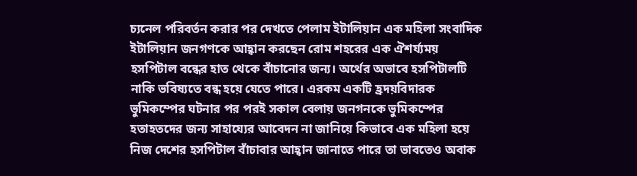চ্যনেল পরিবর্তন করার পর দেখতে পেলাম ইটালিয়ান এক মহিলা সংবাদিক ইটালিয়ান জনগণকে আহ্বান করছেন রোম শহরের এক ঐশর্য্যময় হসপিটাল বন্ধের হাত থেকে বাঁচানোর জন্য। অর্থের অভাবে হসপিটালটি নাকি ভবিষ্যতে বন্ধ হয়ে যেতে পারে। এরকম একটি হ্রদয়বিদারক ভুমিকম্পের ঘটনার পর পরই সকাল বেলায় জনগনকে ভুমিকম্পের হতাহতদের জন্য সাহায্যের আবেদন না জানিয়ে কিভাবে এক মহিলা হয়ে নিজ দেশের হসপিটাল বাঁচাবার আহ্বান জানাতে পারে তা ভাবতেও অবাক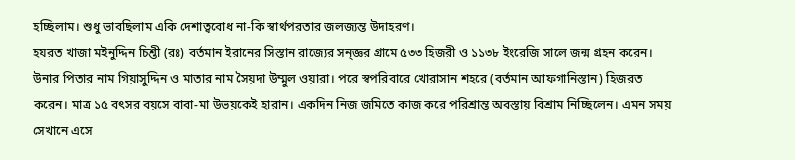হচ্ছিলাম। শুধু ভাবছিলাম একি দেশাত্ববোধ না-কি স্বার্থপরতার জলজ্যন্ত উদাহরণ।
হযরত খাজা মইনুদ্দিন চিশ্তী (রঃ) বর্তমান ইরানের সিস্তান রাজ্যের সন্জ্ঞর গ্রামে ৫৩৩ হিজরী ও ১১৩৮ ইংরেজি সালে জন্ম গ্রহন করেন। উনার পিতার নাম গিয়াসুদ্দিন ও মাতার নাম সৈয়দা উম্মুল ওয়ারা। পরে স্বপরিবারে খোরাসান শহরে (বর্তমান আফগানিস্তান) হিজরত করেন। মাত্র ১৫ বৎসর বয়সে বাবা-মা উভয়কেই হারান। একদিন নিজ জমিতে কাজ করে পরিশ্রান্ত অবস্তায় বিশ্রাম নিচ্ছিলেন। এমন সময় সেখানে এসে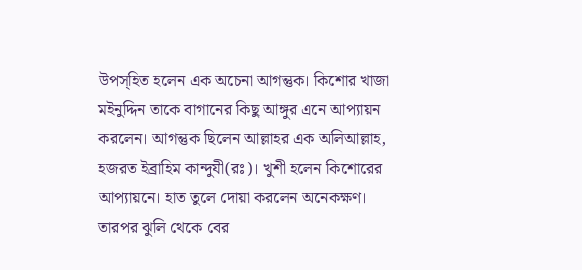উপস্হিত হলেন এক অচেনা আগন্তুক। কিশোর খাজা মইনুদ্দিন তাকে বাগানের কিছু আঙ্গুর এনে আপ্যায়ন করলেন। আগন্তুক ছিলেন আল্লাহর এক অলিআল্লাহ, হজরত ইব্রাহিম কান্দুযী(রঃ)। খুশী হলেন কিশোরের আপ্যায়নে। হাত তুলে দোয়া করলেন অনেকক্ষণ। তারপর ঝুলি থেকে বের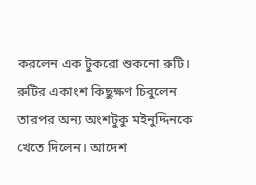করলেন এক টুকরো শুকনো রুটি। রুটির একাংশ কিছুক্ষণ চিবুলেন তারপর অন্য অংশটুকু মইনুদ্দিনকে খেতে দিলেন। আদেশ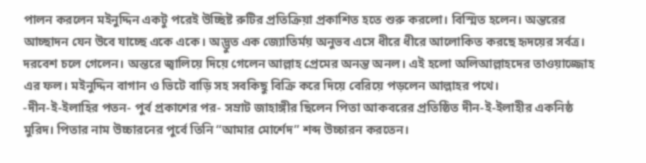পালন করলেন মইনুদ্দিন একটু পরেই উচ্ছিষ্ট রুটির প্রতিক্রিয়া প্রকাশিত হতে শুরু করলো। বিস্মিত হলেন। অন্তরের আচ্ছাদন যেন উবে যাচ্ছে একে একে। অদ্ভুত এক জ্যোতির্ময় অনুভব এসে ধীরে ধীরে আলোকিত করছে হৃদয়ের সর্বত্র। দরবেশ চলে গেলেন। অন্তরে জ্বালিয়ে দিয়ে গেলেন আল্লাহ প্রেমের অনন্ত অনল। এই হলো অলিআল্লাহদের তাওয়াজ্জোহ এর ফল। মইনুদ্দিন বাগান ও ভিটে বাড়ি সহ সবকিছু বিক্রি করে দিয়ে বেরিয়ে পড়লেন আল্লাহর পথে।
-দীন-ই-ইলাহির পতন- পুর্ব প্রকাশের পর- সম্রাট জাহাঙ্গীর ছিলেন পিতা আকবরের প্রতিষ্ঠিত দীন-ই-ইলাহীর একনিষ্ঠ মুরিদ। পিতার নাম উচ্চারনের পুর্বে তিনি “আমার মোর্শেদ” শব্দ উচ্চারন করতেন।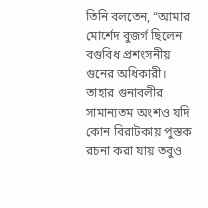তিনি বলতেন, “আমার মোর্শেদ বুজর্গ ছিলেন বগুবিধ প্রশংসনীয় গুনের অধিকারী। তাহার গুনাবলীর সামান্যতম অংশও যদি কোন বিরাটকায় পুস্তক রচনা করা যায় তবুও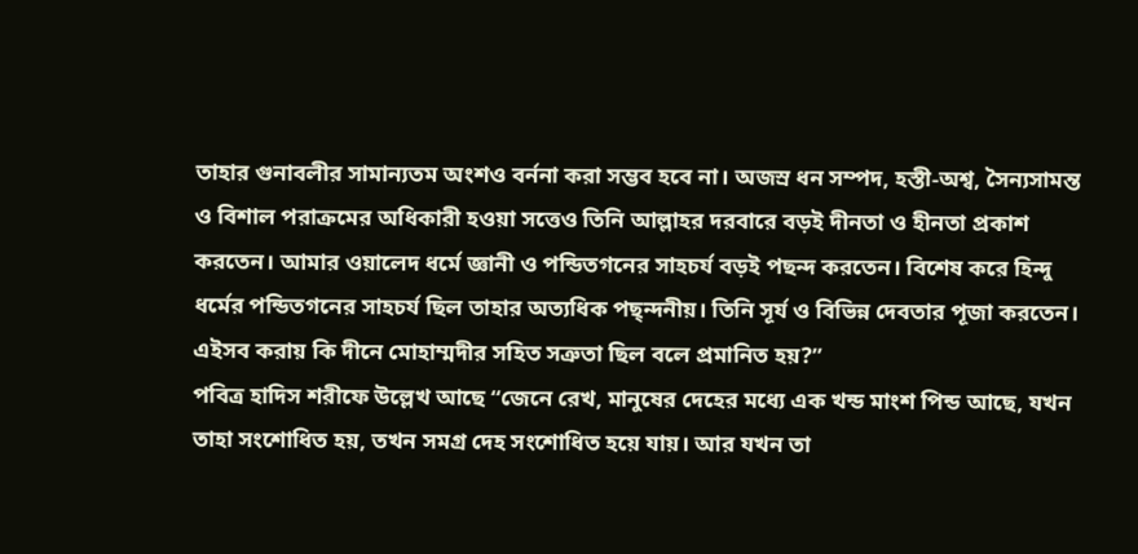তাহার গুনাবলীর সামান্যতম অংশও বর্ননা করা সম্ভব হবে না। অজস্র ধন সম্পদ, হস্তী-অশ্ব, সৈন্যসামন্ত ও বিশাল পরাক্রমের অধিকারী হওয়া সত্তেও তিনি আল্লাহর দরবারে বড়ই দীনতা ও হীনতা প্রকাশ করতেন। আমার ওয়ালেদ ধর্মে জ্ঞানী ও পন্ডিতগনের সাহচর্য বড়ই পছন্দ করতেন। বিশেষ করে হিন্দু ধর্মের পন্ডিতগনের সাহচর্য ছিল তাহার অত্যধিক পছ্ন্দনীয়। তিনি সূর্য ও বিভিন্ন দেবতার পূজা করতেন। এইসব করায় কি দীনে মোহাম্মদীর সহিত সত্রুতা ছিল বলে প্রমানিত হয়?”
পবিত্র হাদিস শরীফে উল্লেখ আছে “জেনে রেখ, মানুষের দেহের মধ্যে এক খন্ড মাংশ পিন্ড আছে, যখন তাহা সংশোধিত হয়, তখন সমগ্র দেহ সংশোধিত হয়ে যায়। আর যখন তা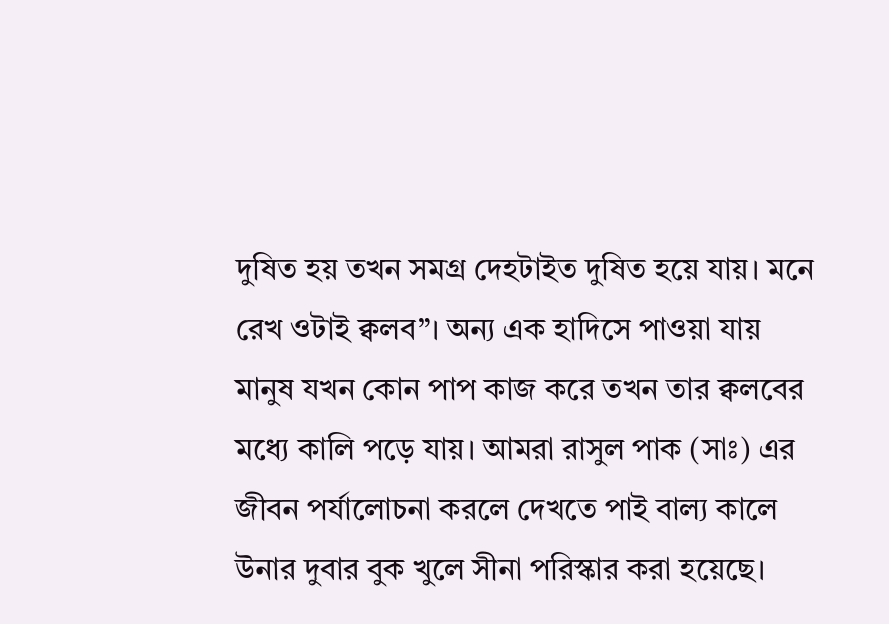দুষিত হয় তখন সমগ্র দেহটাইত দুষিত হয়ে যায়। মনে রেখ ওটাই ক্বলব”। অন্য এক হাদিসে পাওয়া যায় মানুষ যখন কোন পাপ কাজ করে তখন তার ক্বলবের মধ্যে কালি পড়ে যায়। আমরা রাসুল পাক (সাঃ) এর জীবন পর্যালোচনা করলে দেখতে পাই বাল্য কালে উনার দুবার বুক খুলে সীনা পরিস্কার করা হয়েছে।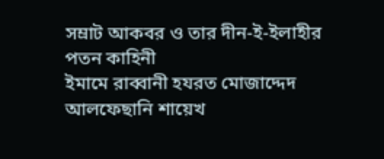সম্রাট আকবর ও তার দীন-ই-ইলাহীর পতন কাহিনী
ইমামে রাব্বানী হযরত মোজাদ্দেদ আলফেছানি শায়েখ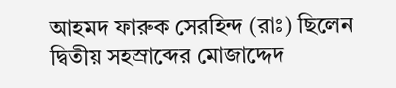আহমদ ফারুক সেরহিন্দ (রাঃ) ছিলেন দ্বিতীয় সহস্রাব্দের মোজাদ্দেদ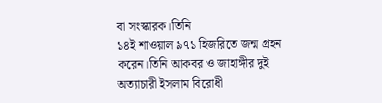বা সংস্কারক।তিনি
১৪ই শাওয়াল ৯৭১ হিজরিতে জন্ম গ্রহন করেন।তিনি আকবর ও জাহাঙ্গীর দুই অত্যাচারী ইসলাম বিরোধী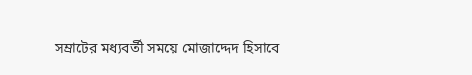সম্রাটের মধ্যবর্তী সময়ে মোজাদ্দেদ হিসাবে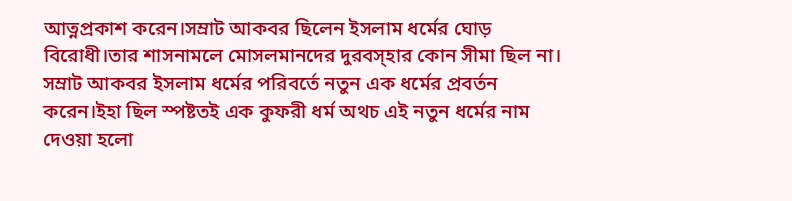আত্নপ্রকাশ করেন।সম্রাট আকবর ছিলেন ইসলাম ধর্মের ঘোড় বিরোধী।তার শাসনামলে মোসলমানদের দুরবস্হার কোন সীমা ছিল না। সম্রাট আকবর ইসলাম ধর্মের পরিবর্তে নতুন এক ধর্মের প্রবর্তন করেন।ইহা ছিল স্পষ্টতই এক কুফরী ধর্ম অথচ এই নতুন ধর্মের নাম দেওয়া হলো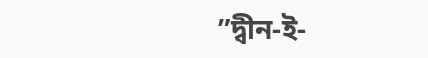”দ্বীন-ই-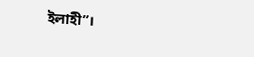ইলাহী”।